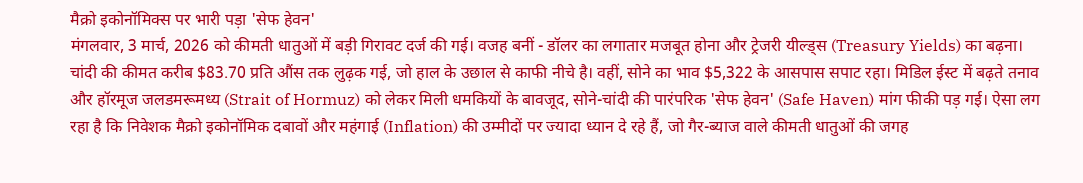मैक्रो इकोनॉमिक्स पर भारी पड़ा 'सेफ हेवन'
मंगलवार, 3 मार्च, 2026 को कीमती धातुओं में बड़ी गिरावट दर्ज की गई। वजह बनीं - डॉलर का लगातार मजबूत होना और ट्रेजरी यील्ड्स (Treasury Yields) का बढ़ना। चांदी की कीमत करीब $83.70 प्रति औंस तक लुढ़क गई, जो हाल के उछाल से काफी नीचे है। वहीं, सोने का भाव $5,322 के आसपास सपाट रहा। मिडिल ईस्ट में बढ़ते तनाव और हॉरमूज जलडमरूमध्य (Strait of Hormuz) को लेकर मिली धमकियों के बावजूद, सोने-चांदी की पारंपरिक 'सेफ हेवन' (Safe Haven) मांग फीकी पड़ गई। ऐसा लग रहा है कि निवेशक मैक्रो इकोनॉमिक दबावों और महंगाई (Inflation) की उम्मीदों पर ज्यादा ध्यान दे रहे हैं, जो गैर-ब्याज वाले कीमती धातुओं की जगह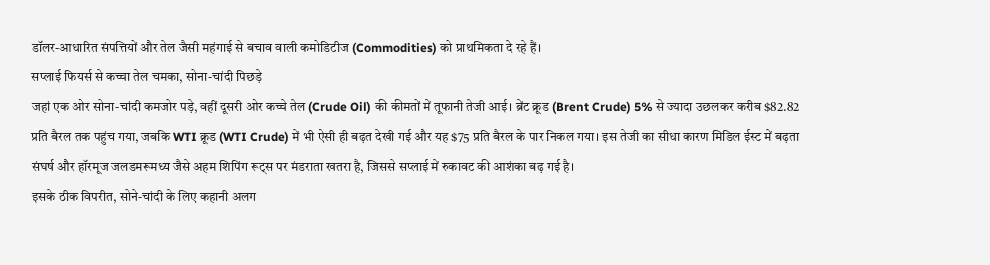डॉलर-आधारित संपत्तियों और तेल जैसी महंगाई से बचाव वाली कमोडिटीज (Commodities) को प्राथमिकता दे रहे हैं।
सप्लाई फियर्स से कच्चा तेल चमका, सोना-चांदी पिछड़े
जहां एक ओर सोना-चांदी कमजोर पड़े, वहीं दूसरी ओर कच्चे तेल (Crude Oil) की कीमतों में तूफानी तेजी आई। ब्रेंट क्रूड (Brent Crude) 5% से ज्यादा उछलकर करीब $82.82 प्रति बैरल तक पहुंच गया, जबकि WTI क्रूड (WTI Crude) में भी ऐसी ही बढ़त देखी गई और यह $75 प्रति बैरल के पार निकल गया। इस तेजी का सीधा कारण मिडिल ईस्ट में बढ़ता संघर्ष और हॉरमूज जलडमरूमध्य जैसे अहम शिपिंग रूट्स पर मंडराता खतरा है, जिससे सप्लाई में रुकावट की आशंका बढ़ गई है।
इसके ठीक विपरीत, सोने-चांदी के लिए कहानी अलग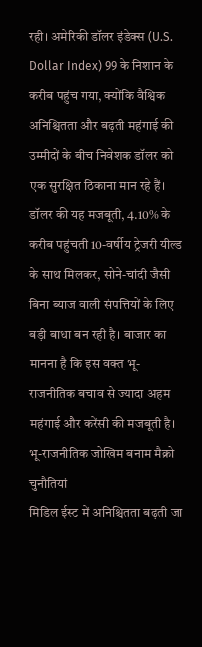रही। अमेरिकी डॉलर इंडेक्स (U.S. Dollar Index) 99 के निशान के करीब पहुंच गया, क्योंकि वैश्विक अनिश्चितता और बढ़ती महंगाई की उम्मीदों के बीच निवेशक डॉलर को एक सुरक्षित ठिकाना मान रहे हैं। डॉलर की यह मजबूती, 4.10% के करीब पहुंचती 10-वर्षीय ट्रेजरी यील्ड के साथ मिलकर, सोने-चांदी जैसी बिना ब्याज वाली संपत्तियों के लिए बड़ी बाधा बन रही है। बाजार का मानना है कि इस वक्त भू-राजनीतिक बचाव से ज्यादा अहम महंगाई और करेंसी की मजबूती है।
भू-राजनीतिक जोखिम बनाम मैक्रो चुनौतियां
मिडिल ईस्ट में अनिश्चितता बढ़ती जा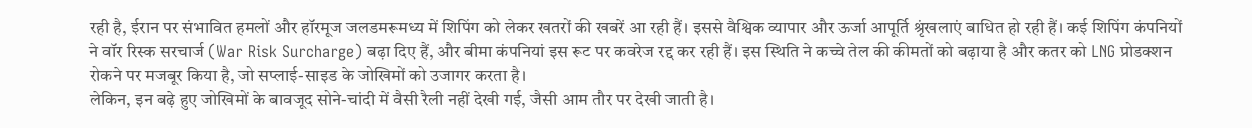रही है, ईरान पर संभावित हमलों और हॉरमूज जलडमरूमध्य में शिपिंग को लेकर खतरों की खबरें आ रही हैं। इससे वैश्विक व्यापार और ऊर्जा आपूर्ति श्रृंखलाएं बाधित हो रही हैं। कई शिपिंग कंपनियों ने वॉर रिस्क सरचार्ज (War Risk Surcharge) बढ़ा दिए हैं, और बीमा कंपनियां इस रूट पर कवरेज रद्द कर रही हैं। इस स्थिति ने कच्चे तेल की कीमतों को बढ़ाया है और कतर को LNG प्रोडक्शन रोकने पर मजबूर किया है, जो सप्लाई-साइड के जोखिमों को उजागर करता है।
लेकिन, इन बढ़े हुए जोखिमों के बावजूद सोने-चांदी में वैसी रैली नहीं देखी गई, जैसी आम तौर पर देखी जाती है।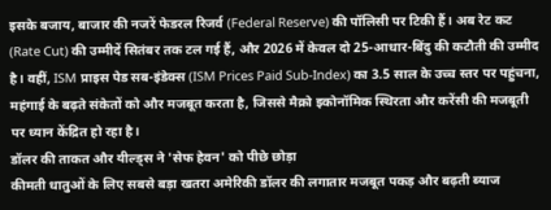इसके बजाय, बाजार की नजरें फेडरल रिजर्व (Federal Reserve) की पॉलिसी पर टिकी हैं। अब रेट कट (Rate Cut) की उम्मीदें सितंबर तक टल गई हैं, और 2026 में केवल दो 25-आधार-बिंदु की कटौती की उम्मीद है। वहीं, ISM प्राइस पेड सब-इंडेक्स (ISM Prices Paid Sub-Index) का 3.5 साल के उच्च स्तर पर पहुंचना, महंगाई के बढ़ते संकेतों को और मजबूत करता है, जिससे मैक्रो इकोनॉमिक स्थिरता और करेंसी की मजबूती पर ध्यान केंद्रित हो रहा है।
डॉलर की ताकत और यील्ड्स ने 'सेफ हेवन' को पीछे छोड़ा
कीमती धातुओं के लिए सबसे बड़ा खतरा अमेरिकी डॉलर की लगातार मजबूत पकड़ और बढ़ती ब्याज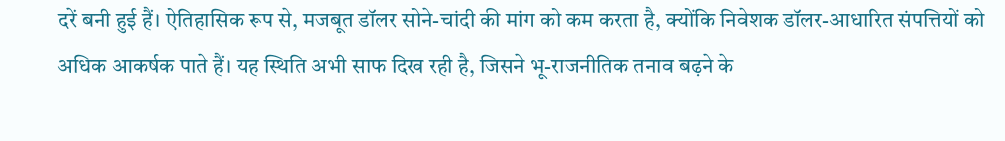दरें बनी हुई हैं। ऐतिहासिक रूप से, मजबूत डॉलर सोने-चांदी की मांग को कम करता है, क्योंकि निवेशक डॉलर-आधारित संपत्तियों को अधिक आकर्षक पाते हैं। यह स्थिति अभी साफ दिख रही है, जिसने भू-राजनीतिक तनाव बढ़ने के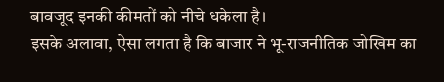बावजूद इनकी कीमतों को नीचे धकेला है।
इसके अलावा, ऐसा लगता है कि बाजार ने भू-राजनीतिक जोखिम का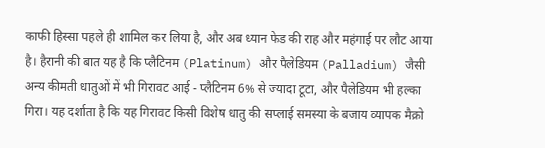काफी हिस्सा पहले ही शामिल कर लिया है, और अब ध्यान फेड की राह और महंगाई पर लौट आया है। हैरानी की बात यह है कि प्लैटिनम (Platinum) और पैलेडियम (Palladium) जैसी अन्य कीमती धातुओं में भी गिरावट आई - प्लैटिनम 6% से ज्यादा टूटा, और पैलेडियम भी हल्का गिरा। यह दर्शाता है कि यह गिरावट किसी विशेष धातु की सप्लाई समस्या के बजाय व्यापक मैक्रो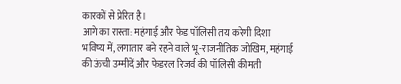कारकों से प्रेरित है।
आगे का रास्ता: महंगाई और फेड पॉलिसी तय करेगी दिशा
भविष्य में, लगातार बने रहने वाले भू-राजनीतिक जोखिम, महंगाई की ऊंची उम्मीदें और फेडरल रिजर्व की पॉलिसी कीमती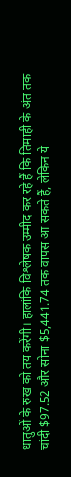धातुओं के रुख को तय करेंगी। हालांकि विश्लेषक उम्मीद कर रहे हैं कि तिमाही के अंत तक चांदी $97.52 और सोना $5,441.74 तक वापस आ सकते हैं, लेकिन ये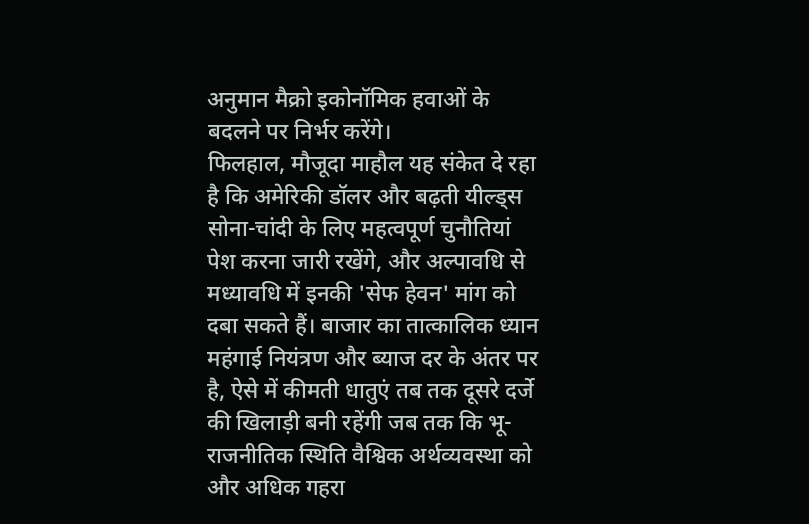अनुमान मैक्रो इकोनॉमिक हवाओं के बदलने पर निर्भर करेंगे।
फिलहाल, मौजूदा माहौल यह संकेत दे रहा है कि अमेरिकी डॉलर और बढ़ती यील्ड्स सोना-चांदी के लिए महत्वपूर्ण चुनौतियां पेश करना जारी रखेंगे, और अल्पावधि से मध्यावधि में इनकी 'सेफ हेवन' मांग को दबा सकते हैं। बाजार का तात्कालिक ध्यान महंगाई नियंत्रण और ब्याज दर के अंतर पर है, ऐसे में कीमती धातुएं तब तक दूसरे दर्जे की खिलाड़ी बनी रहेंगी जब तक कि भू-राजनीतिक स्थिति वैश्विक अर्थव्यवस्था को और अधिक गहरा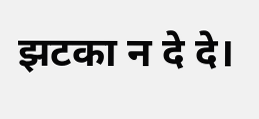झटका न दे दे।